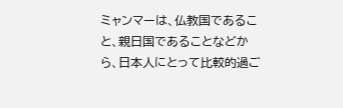ミャンマーは、仏教国であること、親日国であることなどから、日本人にとって比較的過ご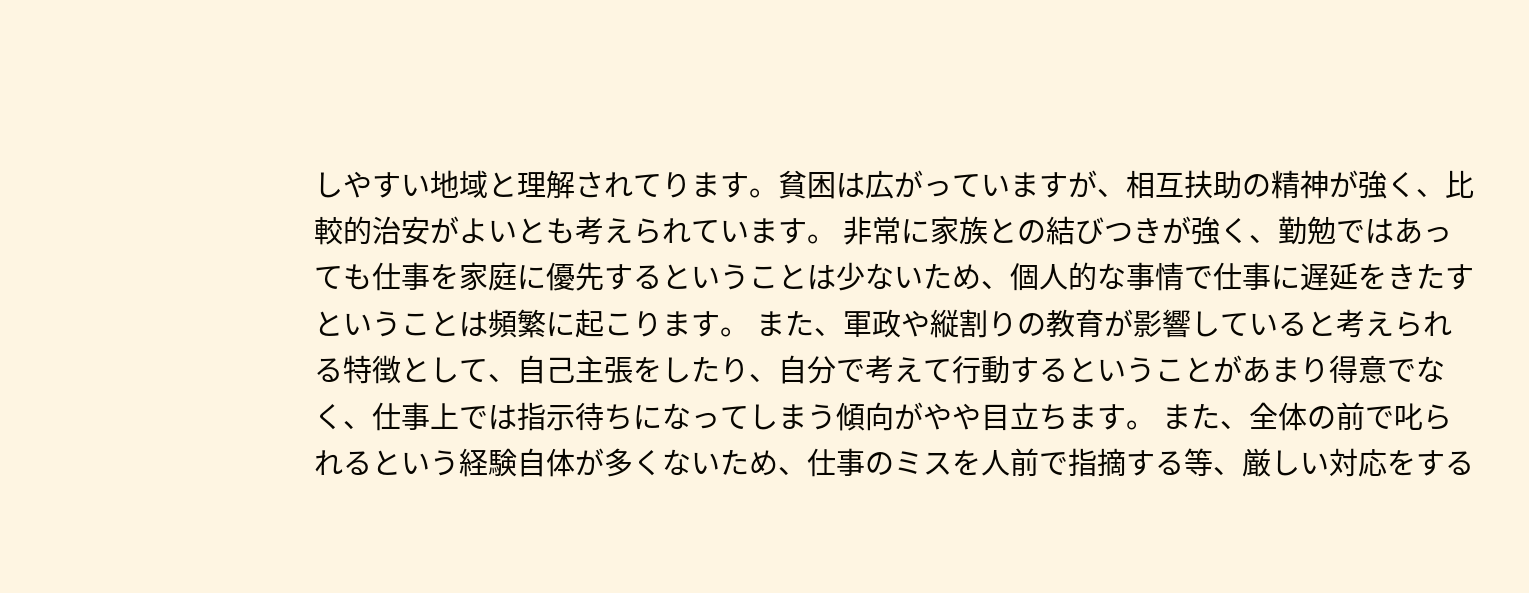しやすい地域と理解されてります。貧困は広がっていますが、相互扶助の精神が強く、比較的治安がよいとも考えられています。 非常に家族との結びつきが強く、勤勉ではあっても仕事を家庭に優先するということは少ないため、個人的な事情で仕事に遅延をきたすということは頻繁に起こります。 また、軍政や縦割りの教育が影響していると考えられる特徴として、自己主張をしたり、自分で考えて行動するということがあまり得意でなく、仕事上では指示待ちになってしまう傾向がやや目立ちます。 また、全体の前で叱られるという経験自体が多くないため、仕事のミスを人前で指摘する等、厳しい対応をする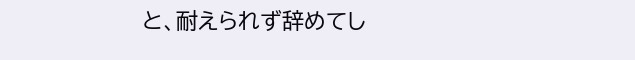と、耐えられず辞めてし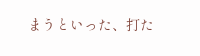まうといった、打た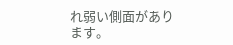れ弱い側面があります。